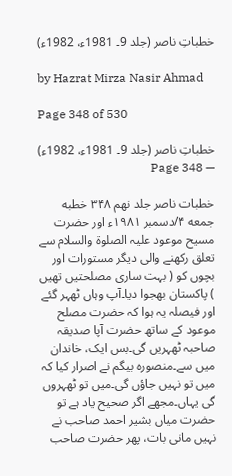خطباتِ ناصر (جلد 9۔ 1981ء، 1982ء)

by Hazrat Mirza Nasir Ahmad

Page 348 of 530

خطباتِ ناصر (جلد 9۔ 1981ء، 1982ء) — Page 348

خطبات ناصر جلد نهم ۳۴۸ خطبه جمعه ۴/دسمبر ۱۹۸۱ء اور حضرت مسیح موعود علیہ الصلوۃ والسلام سے تعلق رکھنے والی دیگر مستورات اور بچوں کو ( بہت ساری مصلحتیں تھیں ) پاکستان بھجوا دیا۔آپ وہاں ٹھہر گئے اور فیصلہ یہ ہوا کہ حضرت مصلح موعود کے ساتھ حضرت آپا صدیقہ صاحبہ ٹھہریں گی۔بس ایک، خاندان میں سے۔منصورہ بیگم نے اصرار کیا کہ میں تو نہیں جاؤں گی۔میں تو ٹھہروں گی یہاں۔مجھے اگر صحیح یاد ہے تو حضرت میاں بشیر احمد صاحب نے نہیں مانی بات، پھر حضرت صاحب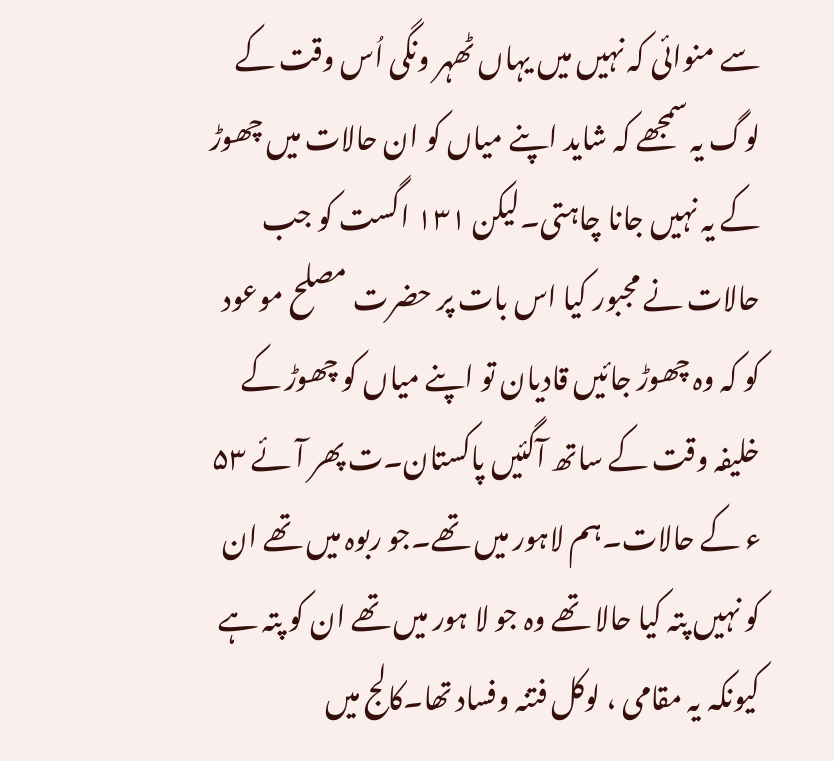سے منوائی کہ نہیں میں یہاں ٹھہر ونگی اُس وقت کے لوگ یہ سمجھے کہ شاید اپنے میاں کو ان حالات میں چھوڑ کے یہ نہیں جانا چاہتی۔لیکن ۱۳۱ اگست کو جب حالات نے مجبور کیا اس بات پر حضرت مصلح موعود کو کہ وہ چھوڑ جائیں قادیان تو اپنے میاں کو چھوڑ کے خلیفہ وقت کے ساتھ آگئیں پاکستان۔ت پھر آئے ۵۳ ء کے حالات۔ہم لاہور میں تھے۔جو ربوہ میں تھے ان کو نہیں پتہ کیا حالا تھے وہ جو لا ہور میں تھے ان کو پتہ ہے کیونکہ یہ مقامی ، لوکل فتنہ وفساد تھا۔کالج میں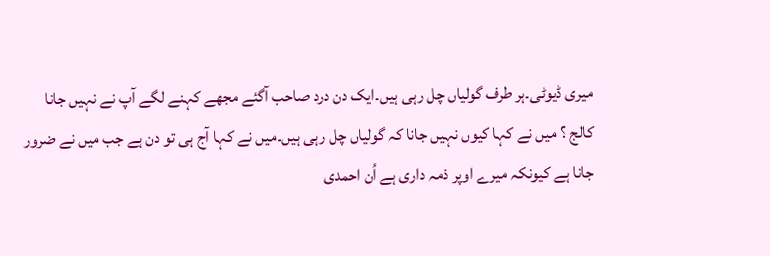میری ڈیوٹی۔ہر طرف گولیاں چل رہی ہیں۔ایک دن درد صاحب آگئے مجھے کہنے لگے آپ نے نہیں جانا کالج ؟ میں نے کہا کیوں نہیں جانا کہ گولیاں چل رہی ہیں۔میں نے کہا آج ہی تو دن ہے جب میں نے ضرور جانا ہے کیونکہ میرے اوپر ذمہ داری ہے اُن احمدی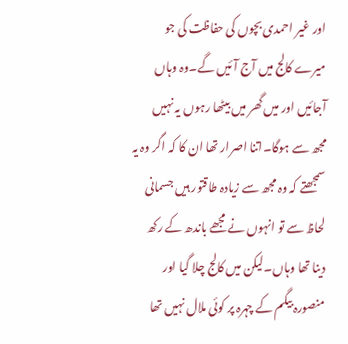اور غیر احمدی بچوں کی حفاظت کی جو میرے کالج میں آج آئیں گے۔وہ وہاں آجائیں اور میں گھر میں بیٹھا رہوں یہ نہیں مجھ سے ہوگا۔اتنا اصرار تھا ان کا کہ اگر وہ یہ سمجھتے کہ وہ مجھ سے زیادہ طاقتور ہیں جسمانی لحاظ سے تو انہوں نے مجھے باندھ کے رکھ دینا تھا وہاں۔لیکن میں کالج چلا گیا اور منصورہ بیگم کے چہرہ پر کوئی ملال نہیں تھا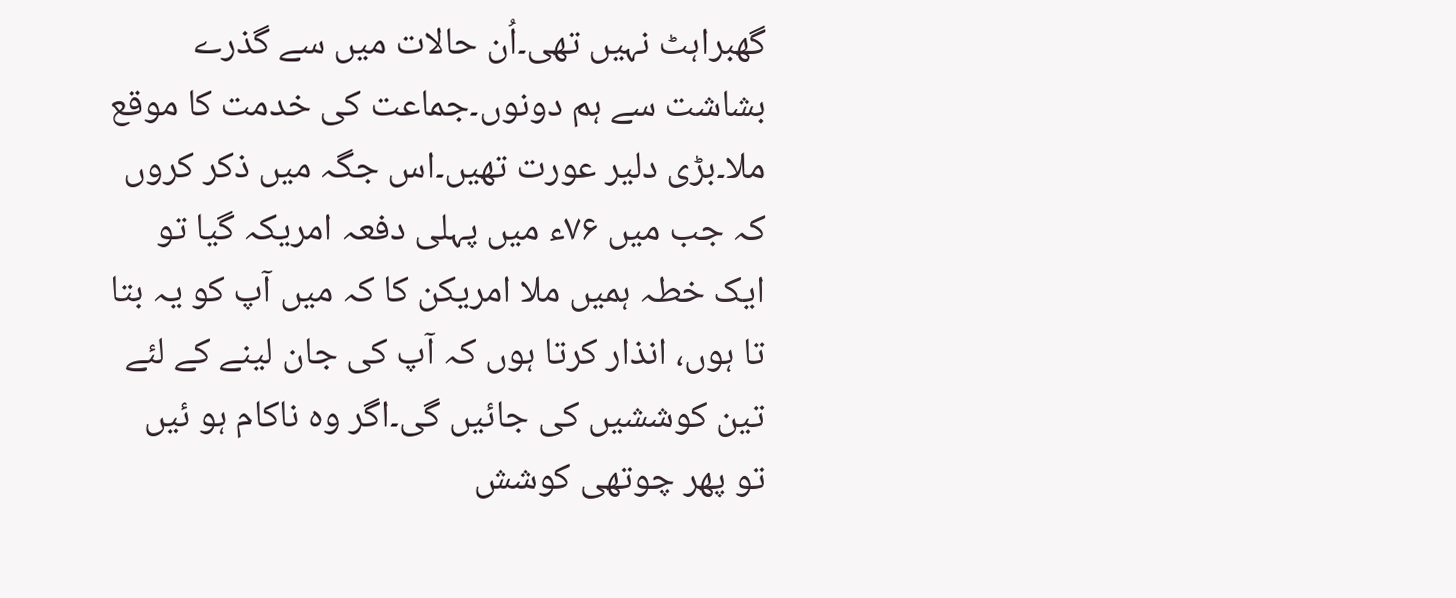گھبراہٹ نہیں تھی۔اُن حالات میں سے گذرے بشاشت سے ہم دونوں۔جماعت کی خدمت کا موقع ملا۔بڑی دلیر عورت تھیں۔اس جگہ میں ذکر کروں کہ جب میں ۷۶ء میں پہلی دفعہ امریکہ گیا تو ایک خطہ ہمیں ملا امریکن کا کہ میں آپ کو یہ بتا تا ہوں، انذار کرتا ہوں کہ آپ کی جان لینے کے لئے تین کوششیں کی جائیں گی۔اگر وہ ناکام ہو ئیں تو پھر چوتھی کوشش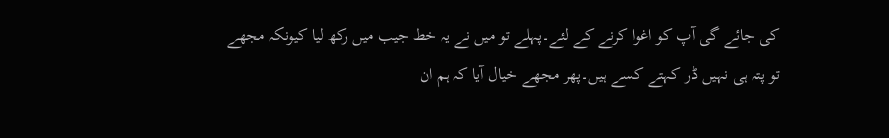کی جائے گی آپ کو اغوا کرنے کے لئے۔پہلے تو میں نے یہ خط جیب میں رکھ لیا کیونکہ مجھے تو پتہ ہی نہیں ڈر کہتے کسے ہیں۔پھر مجھے خیال آیا کہ ہم ان